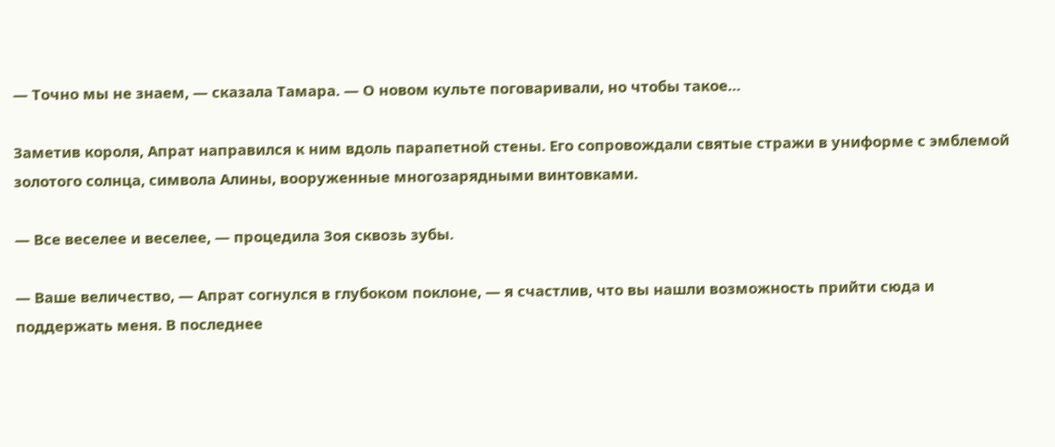— Точно мы не знаем, — сказала Тамара. — О новом культе поговаривали, но чтобы такое…

Заметив короля, Апрат направился к ним вдоль парапетной стены. Его сопровождали святые стражи в униформе с эмблемой золотого солнца, символа Алины, вооруженные многозарядными винтовками.

— Все веселее и веселее, — процедила Зоя сквозь зубы.

— Ваше величество, — Апрат согнулся в глубоком поклоне, — я счастлив, что вы нашли возможность прийти сюда и поддержать меня. В последнее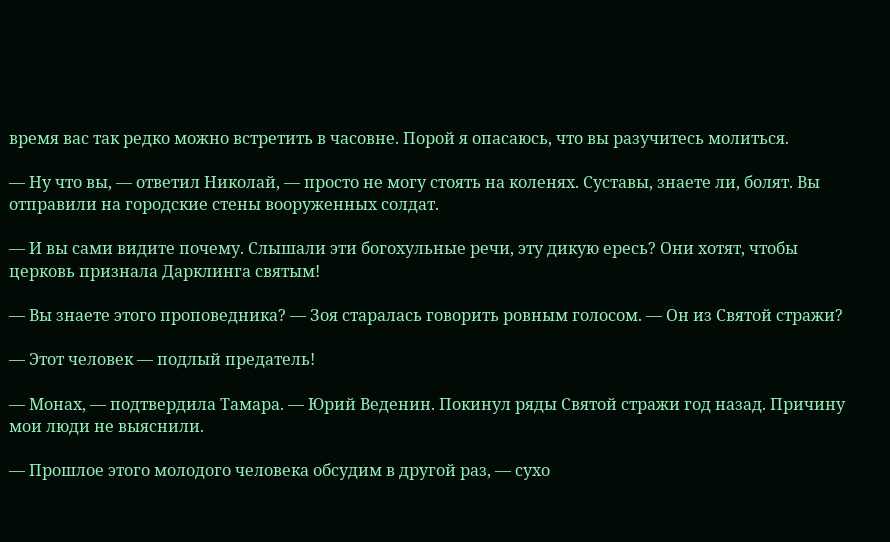время вас так редко можно встретить в часовне. Порой я опасаюсь, что вы разучитесь молиться.

— Ну что вы, — ответил Николай, — просто не могу стоять на коленях. Суставы, знаете ли, болят. Вы отправили на городские стены вооруженных солдат.

— И вы сами видите почему. Слышали эти богохульные речи, эту дикую ересь? Они хотят, чтобы церковь признала Дарклинга святым!

— Вы знаете этого проповедника? — Зоя старалась говорить ровным голосом. — Он из Святой стражи?

— Этот человек — подлый предатель!

— Монах, — подтвердила Тамара. — Юрий Веденин. Покинул ряды Святой стражи год назад. Причину мои люди не выяснили.

— Прошлое этого молодого человека обсудим в другой раз, — сухо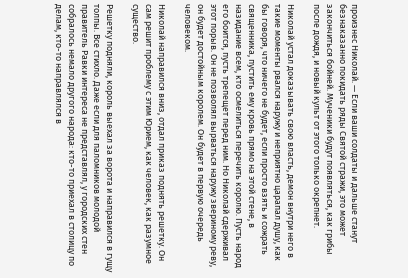произнес Николай. — Если ваши солдаты и дальше станут безнаказанно покидать ряды Святой стражи, это может закончиться бойней. Мученики будут появляться, как грибы после дождя, и новый культ от этого только окрепнет.

Николай устал доказывать свою власть, демон внутри него в такие моменты рвался наружу и неприятно царапал душу, как бы говоря, что ничего не будет, если просто взять и сожрать священника, пустить ему кровь прямо на этой стене, в назидание всем, кто осмелиться перечить королю. Пусть народ его боится, пусть трепещет перед ним. Но Николай сдерживал этот порыв. Он не позволял вырваться наружу звериному реву, он будет достойным королем. Он будет в первую очередь человеком.

Николай направился вниз, отдал приказ поднять решетку. Он сам решит проблему с этим Юрием, как человек, как разумное существо.

Решетку подняли, король выехал за ворота и направился в гущу толпы. Все стихло. Даже если для паломников молодой правитель Равки интереса не представлял, у городских стен собралось немало другого народа: кто-то приехал в столицу по делам, кто-то направлялся в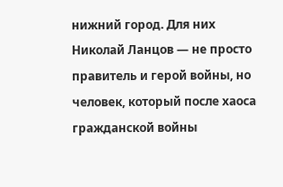нижний город. Для них Николай Ланцов — не просто правитель и герой войны, но человек, который после хаоса гражданской войны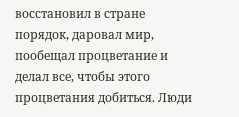восстановил в стране порядок, даровал мир, пообещал процветание и делал все, чтобы этого процветания добиться. Люди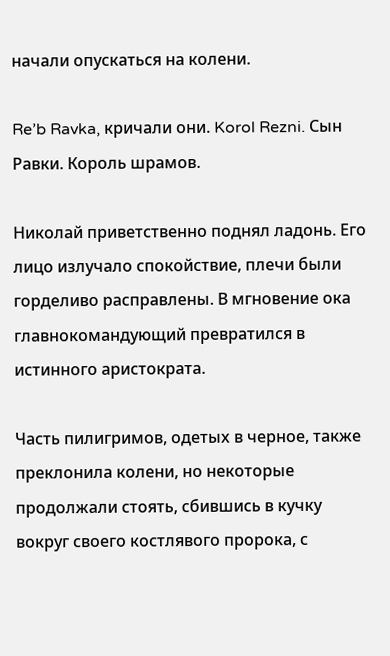начали опускаться на колени.

Re’b Ravka, кричали они. Korol Rezni. Сын Равки. Король шрамов.

Николай приветственно поднял ладонь. Его лицо излучало спокойствие, плечи были горделиво расправлены. В мгновение ока главнокомандующий превратился в истинного аристократа.

Часть пилигримов, одетых в черное, также преклонила колени, но некоторые продолжали стоять, сбившись в кучку вокруг своего костлявого пророка, с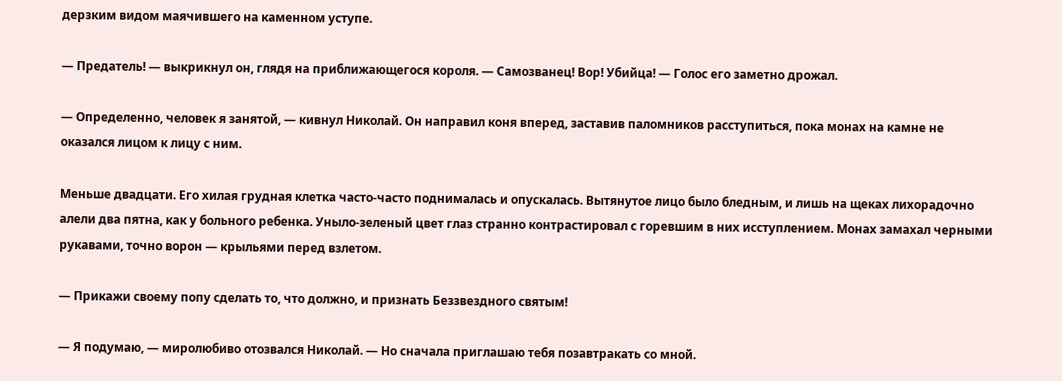дерзким видом маячившего на каменном уступе.

— Предатель! — выкрикнул он, глядя на приближающегося короля. — Самозванец! Вор! Убийца! — Голос его заметно дрожал.

— Определенно, человек я занятой, — кивнул Николай. Он направил коня вперед, заставив паломников расступиться, пока монах на камне не оказался лицом к лицу с ним.

Меньше двадцати. Его хилая грудная клетка часто-часто поднималась и опускалась. Вытянутое лицо было бледным, и лишь на щеках лихорадочно алели два пятна, как у больного ребенка. Уныло-зеленый цвет глаз странно контрастировал с горевшим в них исступлением. Монах замахал черными рукавами, точно ворон — крыльями перед взлетом.

— Прикажи своему попу сделать то, что должно, и признать Беззвездного святым!

— Я подумаю, — миролюбиво отозвался Николай. — Но сначала приглашаю тебя позавтракать со мной.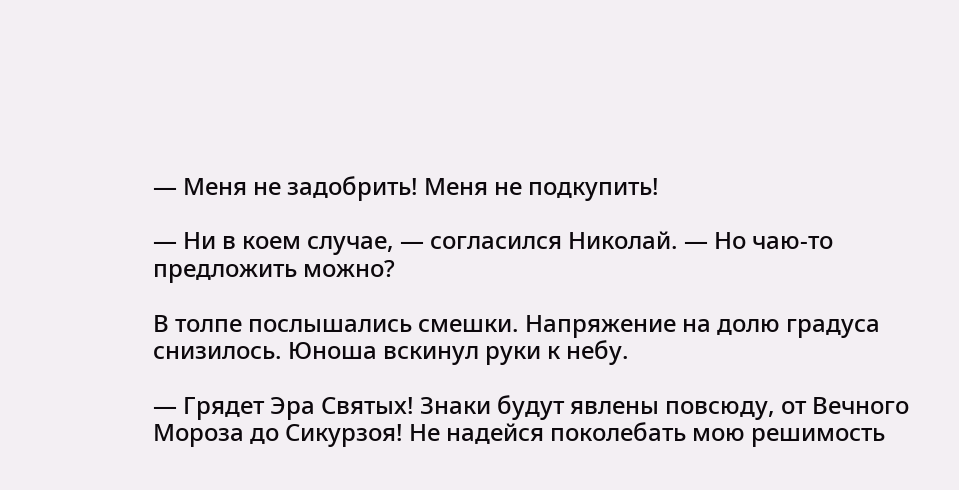— Меня не задобрить! Меня не подкупить!

— Ни в коем случае, — согласился Николай. — Но чаю-то предложить можно?

В толпе послышались смешки. Напряжение на долю градуса снизилось. Юноша вскинул руки к небу.

— Грядет Эра Святых! Знаки будут явлены повсюду, от Вечного Мороза до Сикурзоя! Не надейся поколебать мою решимость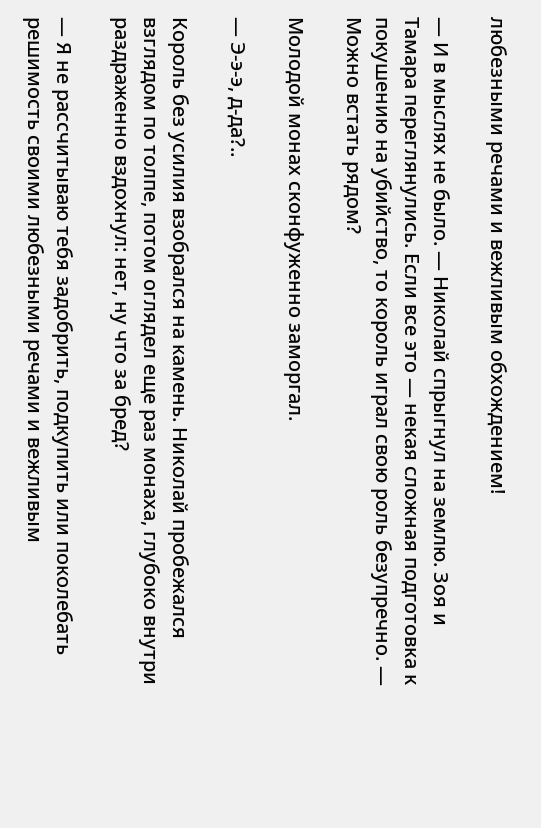любезными речами и вежливым обхождением!

— И в мыслях не было. — Николай спрыгнул на землю. Зоя и Тамара переглянулись. Если все это — некая сложная подготовка к покушению на убийство, то король играл свою роль безупречно. — Можно встать рядом?

Молодой монах сконфуженно заморгал.

— Э-э-э, д-да?..

Король без усилия взобрался на камень. Николай пробежался взглядом по толпе, потом оглядел еще раз монаха, глубоко внутри раздраженно вздохнул: нет, ну что за бред?

— Я не рассчитываю тебя задобрить, подкупить или поколебать решимость своими любезными речами и вежливым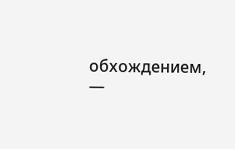обхождением, —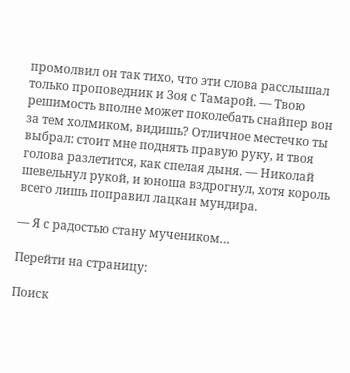промолвил он так тихо, что эти слова расслышал только проповедник и Зоя с Тамарой. — Твою решимость вполне может поколебать снайпер вон за тем холмиком, видишь? Отличное местечко ты выбрал: стоит мне поднять правую руку, и твоя голова разлетится, как спелая дыня. — Николай шевельнул рукой, и юноша вздрогнул, хотя король всего лишь поправил лацкан мундира.

— Я с радостью стану мучеником…

Перейти на страницу:

Поиск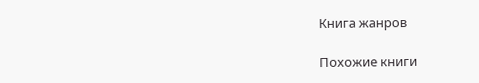Книга жанров

Похожие книги